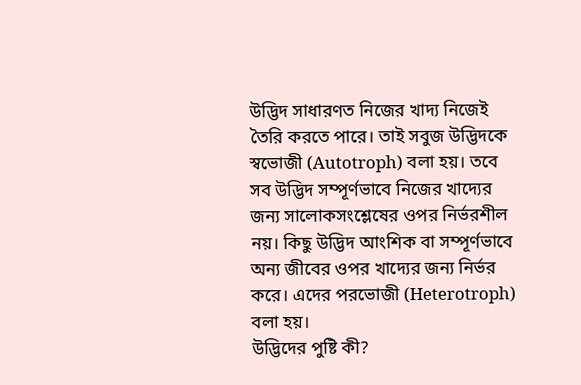উদ্ভিদ সাধারণত নিজের খাদ্য নিজেই তৈরি করতে পারে। তাই সবুজ উদ্ভিদকে স্বভোজী (Autotroph) বলা হয়। তবে সব উদ্ভিদ সম্পূর্ণভাবে নিজের খাদ্যের জন্য সালোকসংশ্লেষের ওপর নির্ভরশীল নয়। কিছু উদ্ভিদ আংশিক বা সম্পূর্ণভাবে অন্য জীবের ওপর খাদ্যের জন্য নির্ভর করে। এদের পরভোজী (Heterotroph) বলা হয়।
উদ্ভিদের পুষ্টি কী?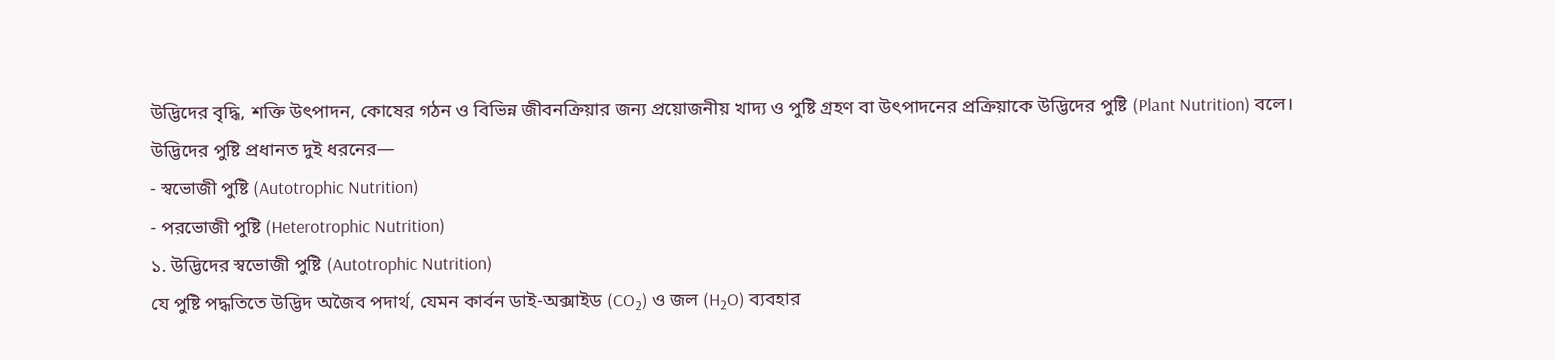উদ্ভিদের বৃদ্ধি, শক্তি উৎপাদন, কোষের গঠন ও বিভিন্ন জীবনক্রিয়ার জন্য প্রয়োজনীয় খাদ্য ও পুষ্টি গ্রহণ বা উৎপাদনের প্রক্রিয়াকে উদ্ভিদের পুষ্টি (Plant Nutrition) বলে।
উদ্ভিদের পুষ্টি প্রধানত দুই ধরনের—
- স্বভোজী পুষ্টি (Autotrophic Nutrition)
- পরভোজী পুষ্টি (Heterotrophic Nutrition)
১. উদ্ভিদের স্বভোজী পুষ্টি (Autotrophic Nutrition)
যে পুষ্টি পদ্ধতিতে উদ্ভিদ অজৈব পদার্থ, যেমন কার্বন ডাই-অক্সাইড (CO₂) ও জল (H₂O) ব্যবহার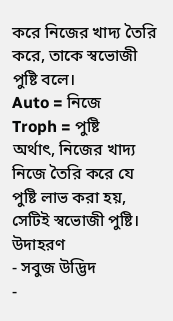করে নিজের খাদ্য তৈরি করে, তাকে স্বভোজী পুষ্টি বলে।
Auto = নিজে
Troph = পুষ্টি
অর্থাৎ, নিজের খাদ্য নিজে তৈরি করে যে পুষ্টি লাভ করা হয়, সেটিই স্বভোজী পুষ্টি।
উদাহরণ
- সবুজ উদ্ভিদ
-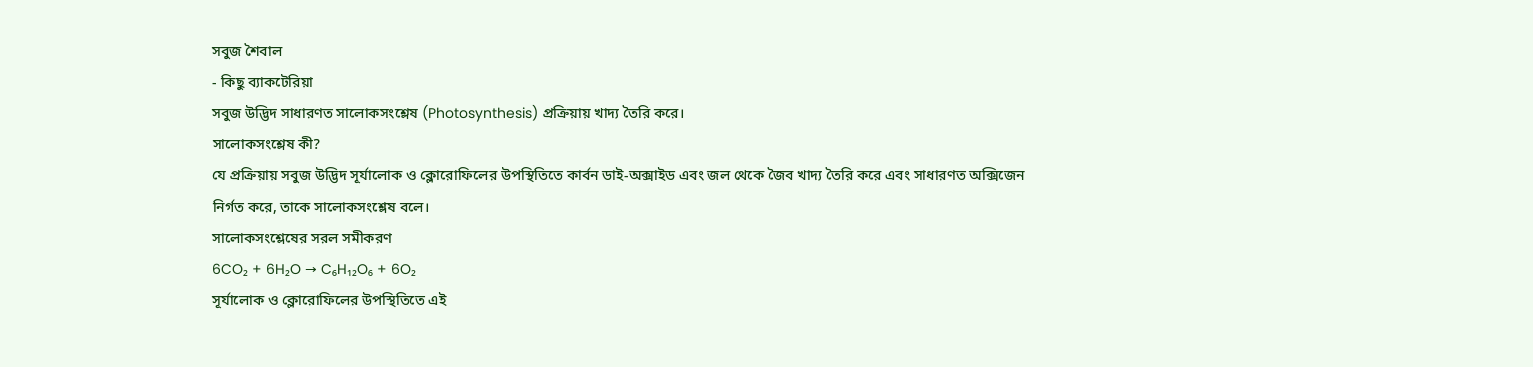সবুজ শৈবাল
- কিছু ব্যাকটেরিয়া
সবুজ উদ্ভিদ সাধারণত সালোকসংশ্লেষ (Photosynthesis) প্রক্রিয়ায় খাদ্য তৈরি করে।
সালোকসংশ্লেষ কী?
যে প্রক্রিয়ায় সবুজ উদ্ভিদ সূর্যালোক ও ক্লোরোফিলের উপস্থিতিতে কার্বন ডাই-অক্সাইড এবং জল থেকে জৈব খাদ্য তৈরি করে এবং সাধারণত অক্সিজেন নির্গত করে, তাকে সালোকসংশ্লেষ বলে।
সালোকসংশ্লেষের সরল সমীকরণ
6CO₂ + 6H₂O → C₆H₁₂O₆ + 6O₂
সূর্যালোক ও ক্লোরোফিলের উপস্থিতিতে এই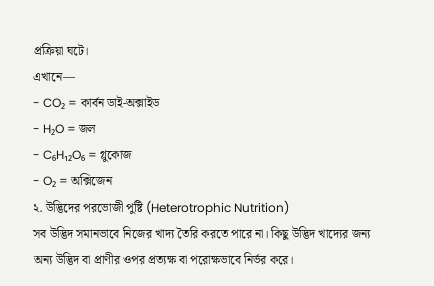প্রক্রিয়া ঘটে।
এখানে—
- CO₂ = কার্বন ডাই-অক্সাইড
- H₂O = জল
- C₆H₁₂O₆ = গ্লুকোজ
- O₂ = অক্সিজেন
২. উদ্ভিদের পরভোজী পুষ্টি (Heterotrophic Nutrition)
সব উদ্ভিদ সমানভাবে নিজের খাদ্য তৈরি করতে পারে না। কিছু উদ্ভিদ খাদ্যের জন্য অন্য উদ্ভিদ বা প্রাণীর ওপর প্রত্যক্ষ বা পরোক্ষভাবে নির্ভর করে।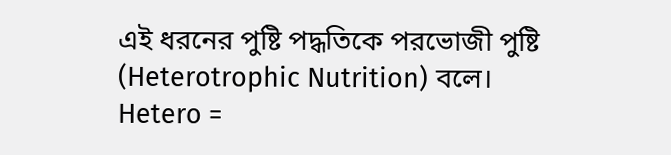এই ধরনের পুষ্টি পদ্ধতিকে পরভোজী পুষ্টি (Heterotrophic Nutrition) বলে।
Hetero =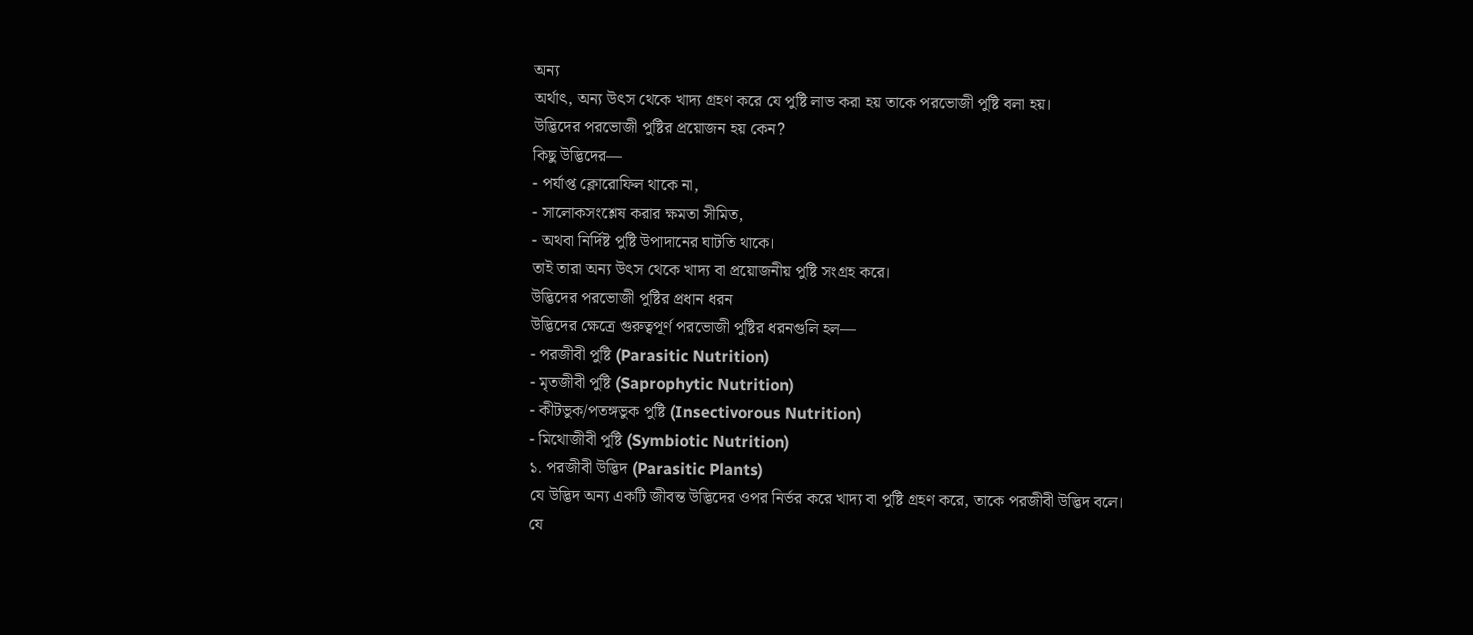অন্য
অর্থাৎ, অন্য উৎস থেকে খাদ্য গ্রহণ করে যে পুষ্টি লাভ করা হয় তাকে পরভোজী পুষ্টি বলা হয়।
উদ্ভিদের পরভোজী পুষ্টির প্রয়োজন হয় কেন?
কিছু উদ্ভিদের—
- পর্যাপ্ত ক্লোরোফিল থাকে না,
- সালোকসংশ্লেষ করার ক্ষমতা সীমিত,
- অথবা নির্দিষ্ট পুষ্টি উপাদানের ঘাটতি থাকে।
তাই তারা অন্য উৎস থেকে খাদ্য বা প্রয়োজনীয় পুষ্টি সংগ্রহ করে।
উদ্ভিদের পরভোজী পুষ্টির প্রধান ধরন
উদ্ভিদের ক্ষেত্রে গুরুত্বপূর্ণ পরভোজী পুষ্টির ধরনগুলি হল—
- পরজীবী পুষ্টি (Parasitic Nutrition)
- মৃতজীবী পুষ্টি (Saprophytic Nutrition)
- কীটভুক/পতঙ্গভুক পুষ্টি (Insectivorous Nutrition)
- মিথোজীবী পুষ্টি (Symbiotic Nutrition)
১. পরজীবী উদ্ভিদ (Parasitic Plants)
যে উদ্ভিদ অন্য একটি জীবন্ত উদ্ভিদের ওপর নির্ভর করে খাদ্য বা পুষ্টি গ্রহণ করে, তাকে পরজীবী উদ্ভিদ বলে।
যে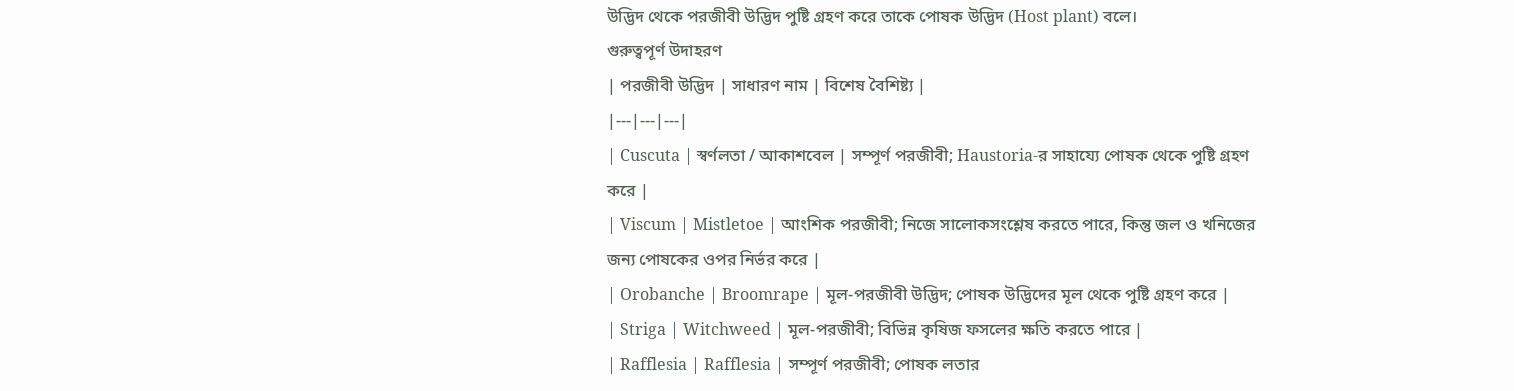উদ্ভিদ থেকে পরজীবী উদ্ভিদ পুষ্টি গ্রহণ করে তাকে পোষক উদ্ভিদ (Host plant) বলে।
গুরুত্বপূর্ণ উদাহরণ
| পরজীবী উদ্ভিদ | সাধারণ নাম | বিশেষ বৈশিষ্ট্য |
|---|---|---|
| Cuscuta | স্বর্ণলতা / আকাশবেল | সম্পূর্ণ পরজীবী; Haustoria-র সাহায্যে পোষক থেকে পুষ্টি গ্রহণ করে |
| Viscum | Mistletoe | আংশিক পরজীবী; নিজে সালোকসংশ্লেষ করতে পারে, কিন্তু জল ও খনিজের জন্য পোষকের ওপর নির্ভর করে |
| Orobanche | Broomrape | মূল-পরজীবী উদ্ভিদ; পোষক উদ্ভিদের মূল থেকে পুষ্টি গ্রহণ করে |
| Striga | Witchweed | মূল-পরজীবী; বিভিন্ন কৃষিজ ফসলের ক্ষতি করতে পারে |
| Rafflesia | Rafflesia | সম্পূর্ণ পরজীবী; পোষক লতার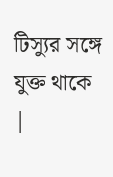টিস্যুর সঙ্গে যুক্ত থাকে |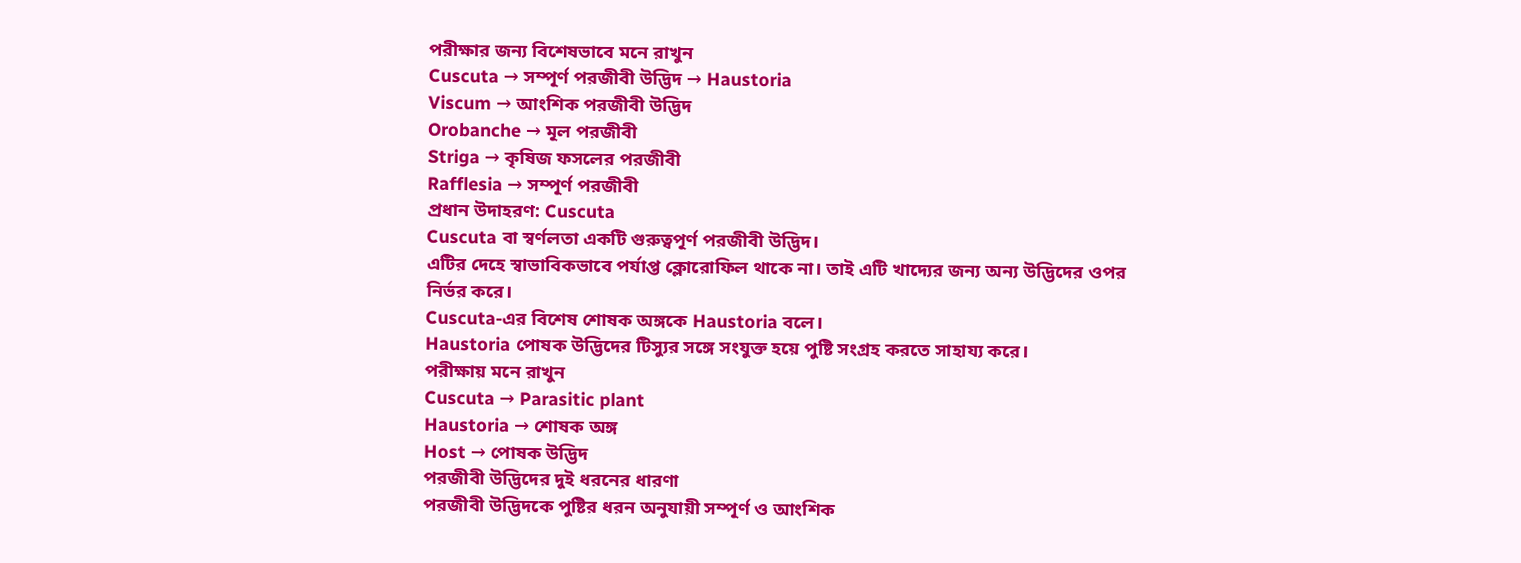পরীক্ষার জন্য বিশেষভাবে মনে রাখুন
Cuscuta → সম্পূর্ণ পরজীবী উদ্ভিদ → Haustoria
Viscum → আংশিক পরজীবী উদ্ভিদ
Orobanche → মূল পরজীবী
Striga → কৃষিজ ফসলের পরজীবী
Rafflesia → সম্পূর্ণ পরজীবী
প্রধান উদাহরণ: Cuscuta
Cuscuta বা স্বর্ণলতা একটি গুরুত্বপূর্ণ পরজীবী উদ্ভিদ।
এটির দেহে স্বাভাবিকভাবে পর্যাপ্ত ক্লোরোফিল থাকে না। তাই এটি খাদ্যের জন্য অন্য উদ্ভিদের ওপর নির্ভর করে।
Cuscuta-এর বিশেষ শোষক অঙ্গকে Haustoria বলে।
Haustoria পোষক উদ্ভিদের টিস্যুর সঙ্গে সংযুক্ত হয়ে পুষ্টি সংগ্রহ করতে সাহায্য করে।
পরীক্ষায় মনে রাখুন
Cuscuta → Parasitic plant
Haustoria → শোষক অঙ্গ
Host → পোষক উদ্ভিদ
পরজীবী উদ্ভিদের দুই ধরনের ধারণা
পরজীবী উদ্ভিদকে পুষ্টির ধরন অনুযায়ী সম্পূর্ণ ও আংশিক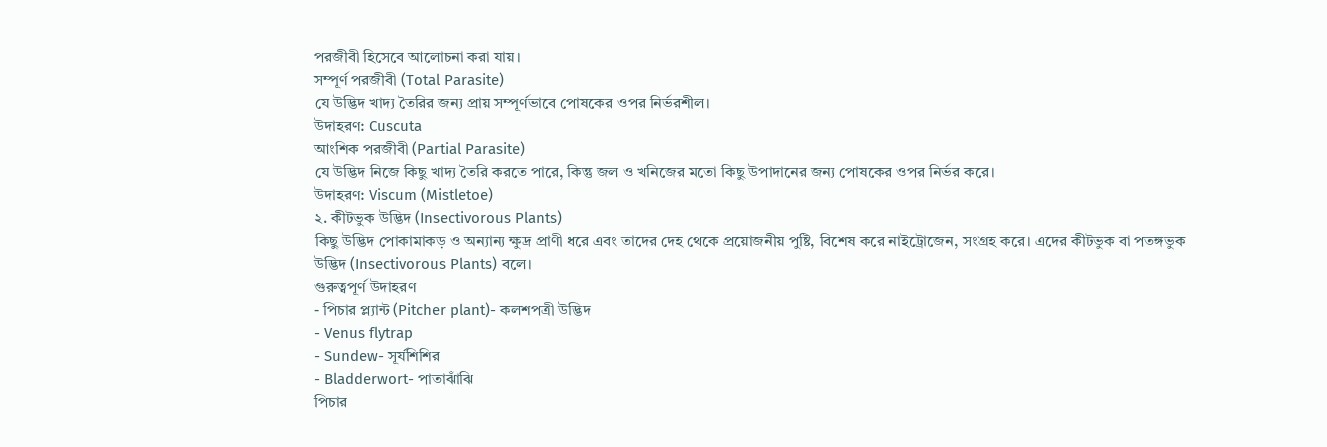পরজীবী হিসেবে আলোচনা করা যায়।
সম্পূর্ণ পরজীবী (Total Parasite)
যে উদ্ভিদ খাদ্য তৈরির জন্য প্রায় সম্পূর্ণভাবে পোষকের ওপর নির্ভরশীল।
উদাহরণ: Cuscuta
আংশিক পরজীবী (Partial Parasite)
যে উদ্ভিদ নিজে কিছু খাদ্য তৈরি করতে পারে, কিন্তু জল ও খনিজের মতো কিছু উপাদানের জন্য পোষকের ওপর নির্ভর করে।
উদাহরণ: Viscum (Mistletoe)
২. কীটভুক উদ্ভিদ (Insectivorous Plants)
কিছু উদ্ভিদ পোকামাকড় ও অন্যান্য ক্ষুদ্র প্রাণী ধরে এবং তাদের দেহ থেকে প্রয়োজনীয় পুষ্টি, বিশেষ করে নাইট্রোজেন, সংগ্রহ করে। এদের কীটভুক বা পতঙ্গভুক উদ্ভিদ (Insectivorous Plants) বলে।
গুরুত্বপূর্ণ উদাহরণ
- পিচার প্ল্যান্ট (Pitcher plant)- কলশপত্রী উদ্ভিদ
- Venus flytrap
- Sundew- সূর্যশিশির
- Bladderwort- পাতাঝাঁঝি
পিচার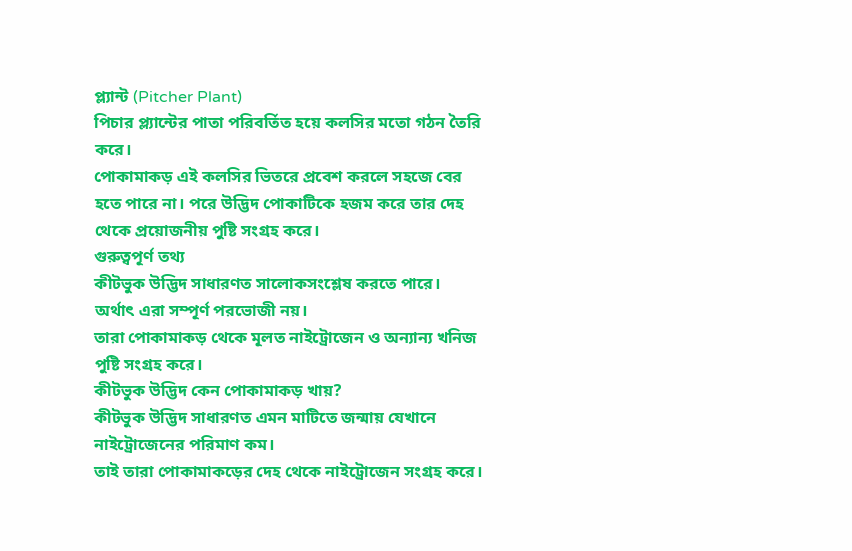প্ল্যান্ট (Pitcher Plant)
পিচার প্ল্যান্টের পাতা পরিবর্তিত হয়ে কলসির মতো গঠন তৈরি করে।
পোকামাকড় এই কলসির ভিতরে প্রবেশ করলে সহজে বের হতে পারে না। পরে উদ্ভিদ পোকাটিকে হজম করে তার দেহ থেকে প্রয়োজনীয় পুষ্টি সংগ্রহ করে।
গুরুত্বপূর্ণ তথ্য
কীটভুক উদ্ভিদ সাধারণত সালোকসংশ্লেষ করতে পারে।
অর্থাৎ এরা সম্পূর্ণ পরভোজী নয়।
তারা পোকামাকড় থেকে মূলত নাইট্রোজেন ও অন্যান্য খনিজ পুষ্টি সংগ্রহ করে।
কীটভুক উদ্ভিদ কেন পোকামাকড় খায়?
কীটভুক উদ্ভিদ সাধারণত এমন মাটিতে জন্মায় যেখানে নাইট্রোজেনের পরিমাণ কম।
তাই তারা পোকামাকড়ের দেহ থেকে নাইট্রোজেন সংগ্রহ করে।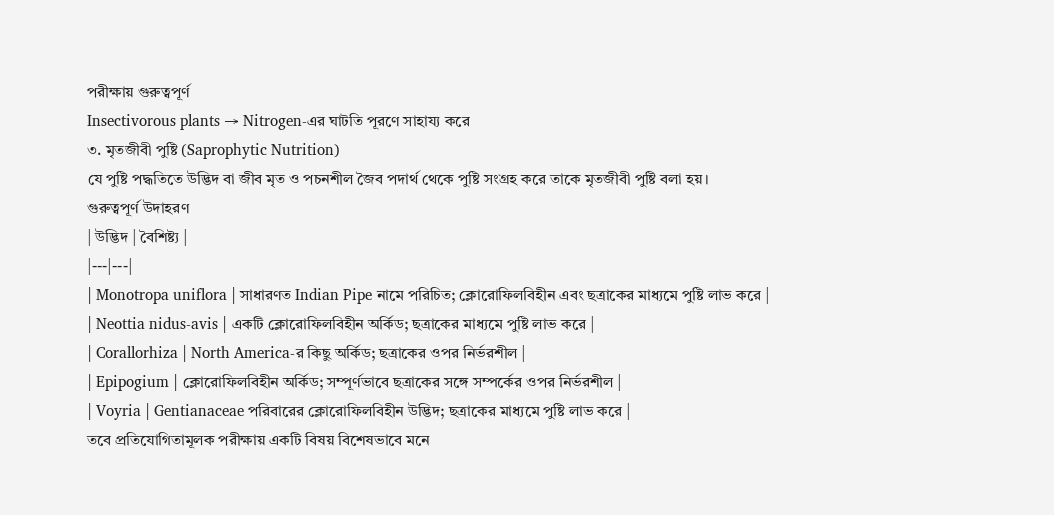পরীক্ষায় গুরুত্বপূর্ণ
Insectivorous plants → Nitrogen-এর ঘাটতি পূরণে সাহায্য করে
৩. মৃতজীবী পুষ্টি (Saprophytic Nutrition)
যে পুষ্টি পদ্ধতিতে উদ্ভিদ বা জীব মৃত ও পচনশীল জৈব পদার্থ থেকে পুষ্টি সংগ্রহ করে তাকে মৃতজীবী পুষ্টি বলা হয়।
গুরুত্বপূর্ণ উদাহরণ
| উদ্ভিদ | বৈশিষ্ট্য |
|---|---|
| Monotropa uniflora | সাধারণত Indian Pipe নামে পরিচিত; ক্লোরোফিলবিহীন এবং ছত্রাকের মাধ্যমে পুষ্টি লাভ করে |
| Neottia nidus-avis | একটি ক্লোরোফিলবিহীন অর্কিড; ছত্রাকের মাধ্যমে পুষ্টি লাভ করে |
| Corallorhiza | North America-র কিছু অর্কিড; ছত্রাকের ওপর নির্ভরশীল |
| Epipogium | ক্লোরোফিলবিহীন অর্কিড; সম্পূর্ণভাবে ছত্রাকের সঙ্গে সম্পর্কের ওপর নির্ভরশীল |
| Voyria | Gentianaceae পরিবারের ক্লোরোফিলবিহীন উদ্ভিদ; ছত্রাকের মাধ্যমে পুষ্টি লাভ করে |
তবে প্রতিযোগিতামূলক পরীক্ষায় একটি বিষয় বিশেষভাবে মনে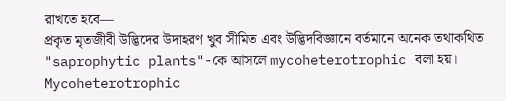রাখতে হবে—
প্রকৃত মৃতজীবী উদ্ভিদের উদাহরণ খুব সীমিত এবং উদ্ভিদবিজ্ঞানে বর্তমানে অনেক তথাকথিত "saprophytic plants"-কে আসলে mycoheterotrophic বলা হয়।
Mycoheterotrophic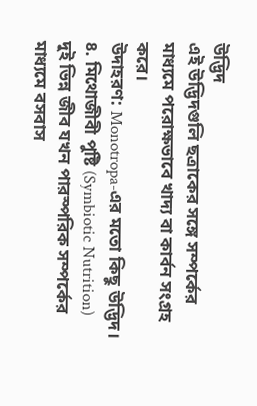উদ্ভিদ
এই উদ্ভিদগুলি ছত্রাকের সঙ্গে সম্পর্কের মাধ্যমে পরোক্ষভাবে খাদ্য বা কার্বন সংগ্রহ করে।
উদাহরণ: Monotropa-এর মতো কিছু উদ্ভিদ।
৪. মিথোজীবী পুষ্টি (Symbiotic Nutrition)
দুই ভিন্ন জীব যখন পারস্পরিক সম্পর্কের মাধ্যমে বসবাস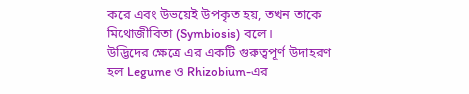করে এবং উভয়েই উপকৃত হয়, তখন তাকে মিথোজীবিতা (Symbiosis) বলে।
উদ্ভিদের ক্ষেত্রে এর একটি গুরুত্বপূর্ণ উদাহরণ হল Legume ও Rhizobium-এর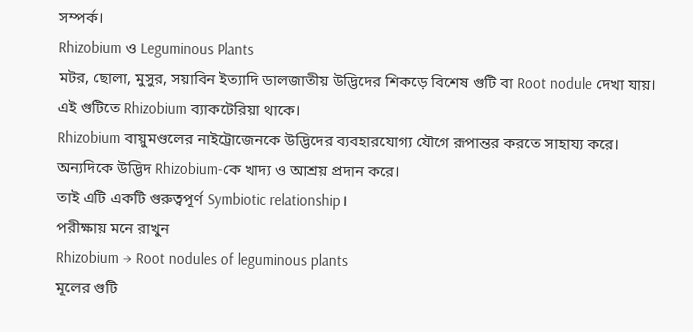সম্পর্ক।
Rhizobium ও Leguminous Plants
মটর, ছোলা, মুসুর, সয়াবিন ইত্যাদি ডালজাতীয় উদ্ভিদের শিকড়ে বিশেষ গুটি বা Root nodule দেখা যায়।
এই গুটিতে Rhizobium ব্যাকটেরিয়া থাকে।
Rhizobium বায়ুমণ্ডলের নাইট্রোজেনকে উদ্ভিদের ব্যবহারযোগ্য যৌগে রূপান্তর করতে সাহায্য করে।
অন্যদিকে উদ্ভিদ Rhizobium-কে খাদ্য ও আশ্রয় প্রদান করে।
তাই এটি একটি গুরুত্বপূর্ণ Symbiotic relationship।
পরীক্ষায় মনে রাখুন
Rhizobium → Root nodules of leguminous plants
মূলের গুটি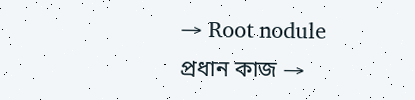→ Root nodule
প্রধান কাজ →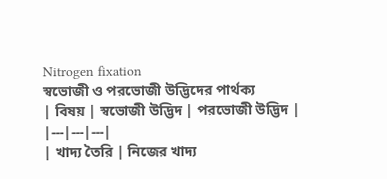Nitrogen fixation
স্বভোজী ও পরভোজী উদ্ভিদের পার্থক্য
| বিষয় | স্বভোজী উদ্ভিদ | পরভোজী উদ্ভিদ |
|---|---|---|
| খাদ্য তৈরি | নিজের খাদ্য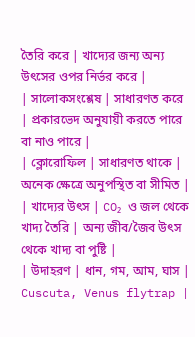তৈরি করে | খাদ্যের জন্য অন্য উৎসের ওপর নির্ভর করে |
| সালোকসংশ্লেষ | সাধারণত করে | প্রকারভেদ অনুযায়ী করতে পারে বা নাও পারে |
| ক্লোরোফিল | সাধারণত থাকে | অনেক ক্ষেত্রে অনুপস্থিত বা সীমিত |
| খাদ্যের উৎস | CO₂ ও জল থেকে খাদ্য তৈরি | অন্য জীব/জৈব উৎস থেকে খাদ্য বা পুষ্টি |
| উদাহরণ | ধান, গম, আম, ঘাস | Cuscuta, Venus flytrap |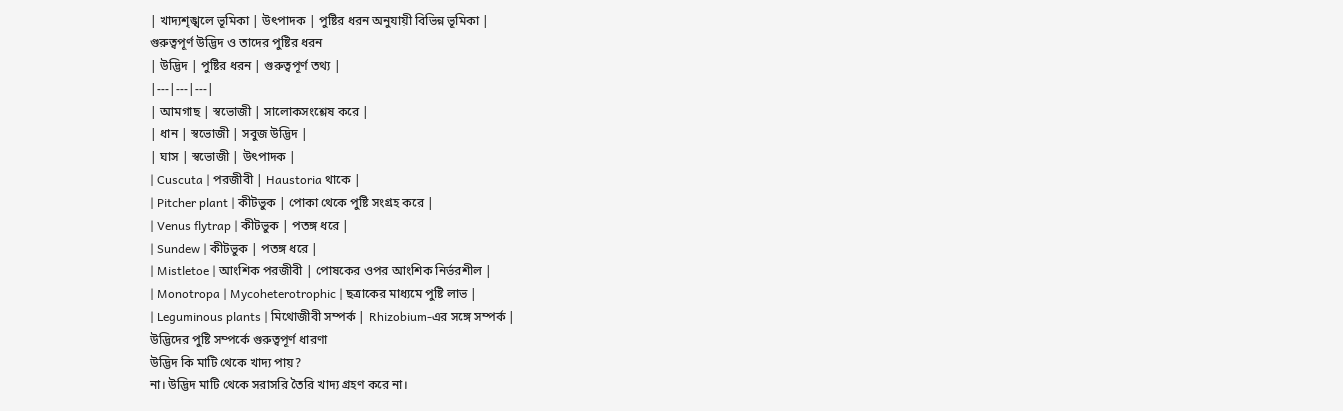| খাদ্যশৃঙ্খলে ভূমিকা | উৎপাদক | পুষ্টির ধরন অনুযায়ী বিভিন্ন ভূমিকা |
গুরুত্বপূর্ণ উদ্ভিদ ও তাদের পুষ্টির ধরন
| উদ্ভিদ | পুষ্টির ধরন | গুরুত্বপূর্ণ তথ্য |
|---|---|---|
| আমগাছ | স্বভোজী | সালোকসংশ্লেষ করে |
| ধান | স্বভোজী | সবুজ উদ্ভিদ |
| ঘাস | স্বভোজী | উৎপাদক |
| Cuscuta | পরজীবী | Haustoria থাকে |
| Pitcher plant | কীটভুক | পোকা থেকে পুষ্টি সংগ্রহ করে |
| Venus flytrap | কীটভুক | পতঙ্গ ধরে |
| Sundew | কীটভুক | পতঙ্গ ধরে |
| Mistletoe | আংশিক পরজীবী | পোষকের ওপর আংশিক নির্ভরশীল |
| Monotropa | Mycoheterotrophic | ছত্রাকের মাধ্যমে পুষ্টি লাভ |
| Leguminous plants | মিথোজীবী সম্পর্ক | Rhizobium-এর সঙ্গে সম্পর্ক |
উদ্ভিদের পুষ্টি সম্পর্কে গুরুত্বপূর্ণ ধারণা
উদ্ভিদ কি মাটি থেকে খাদ্য পায়?
না। উদ্ভিদ মাটি থেকে সরাসরি তৈরি খাদ্য গ্রহণ করে না।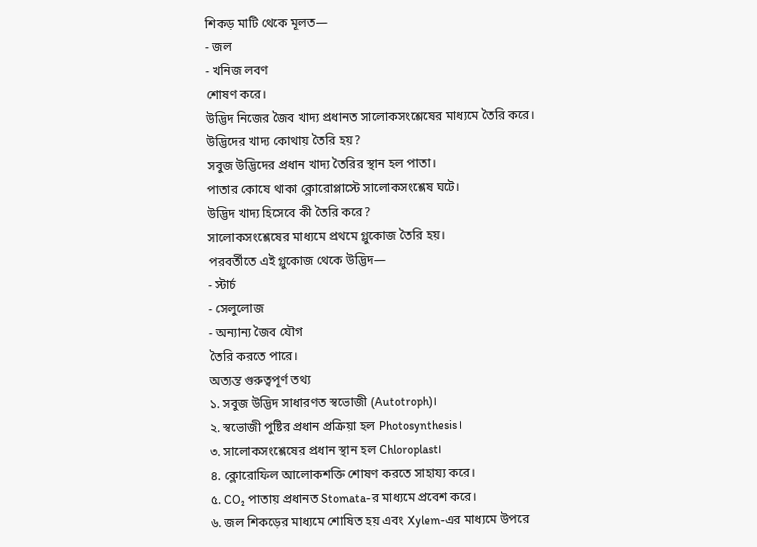শিকড় মাটি থেকে মূলত—
- জল
- খনিজ লবণ
শোষণ করে।
উদ্ভিদ নিজের জৈব খাদ্য প্রধানত সালোকসংশ্লেষের মাধ্যমে তৈরি করে।
উদ্ভিদের খাদ্য কোথায় তৈরি হয়?
সবুজ উদ্ভিদের প্রধান খাদ্য তৈরির স্থান হল পাতা।
পাতার কোষে থাকা ক্লোরোপ্লাস্টে সালোকসংশ্লেষ ঘটে।
উদ্ভিদ খাদ্য হিসেবে কী তৈরি করে?
সালোকসংশ্লেষের মাধ্যমে প্রথমে গ্লুকোজ তৈরি হয়।
পরবর্তীতে এই গ্লুকোজ থেকে উদ্ভিদ—
- স্টার্চ
- সেলুলোজ
- অন্যান্য জৈব যৌগ
তৈরি করতে পারে।
অত্যন্ত গুরুত্বপূর্ণ তথ্য
১. সবুজ উদ্ভিদ সাধারণত স্বভোজী (Autotroph)।
২. স্বভোজী পুষ্টির প্রধান প্রক্রিয়া হল Photosynthesis।
৩. সালোকসংশ্লেষের প্রধান স্থান হল Chloroplast।
৪. ক্লোরোফিল আলোকশক্তি শোষণ করতে সাহায্য করে।
৫. CO₂ পাতায় প্রধানত Stomata-র মাধ্যমে প্রবেশ করে।
৬. জল শিকড়ের মাধ্যমে শোষিত হয় এবং Xylem-এর মাধ্যমে উপরে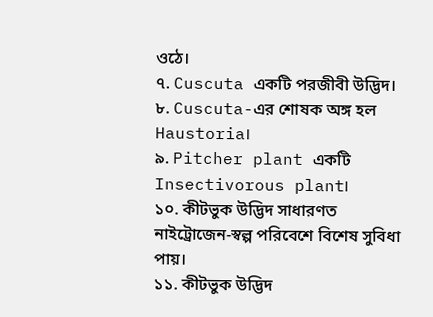ওঠে।
৭. Cuscuta একটি পরজীবী উদ্ভিদ।
৮. Cuscuta-এর শোষক অঙ্গ হল Haustoria।
৯. Pitcher plant একটি Insectivorous plant।
১০. কীটভুক উদ্ভিদ সাধারণত নাইট্রোজেন-স্বল্প পরিবেশে বিশেষ সুবিধা পায়।
১১. কীটভুক উদ্ভিদ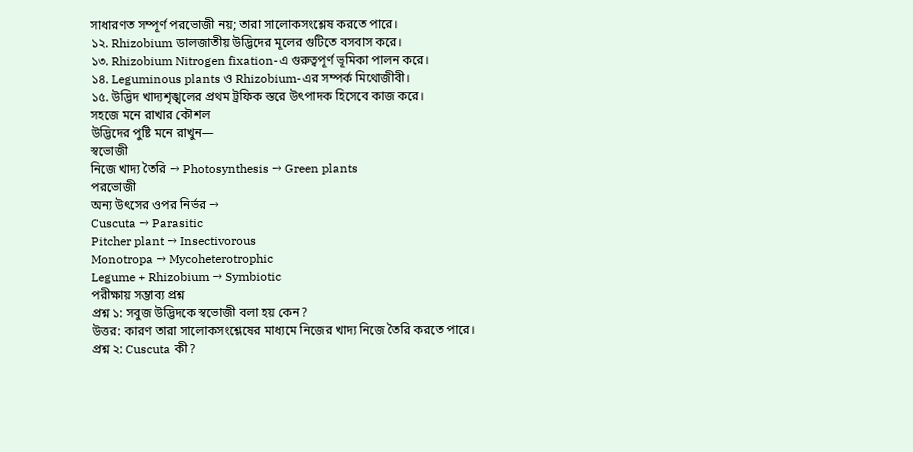সাধারণত সম্পূর্ণ পরভোজী নয়; তারা সালোকসংশ্লেষ করতে পারে।
১২. Rhizobium ডালজাতীয় উদ্ভিদের মূলের গুটিতে বসবাস করে।
১৩. Rhizobium Nitrogen fixation-এ গুরুত্বপূর্ণ ভূমিকা পালন করে।
১৪. Leguminous plants ও Rhizobium-এর সম্পর্ক মিথোজীবী।
১৫. উদ্ভিদ খাদ্যশৃঙ্খলের প্রথম ট্রফিক স্তরে উৎপাদক হিসেবে কাজ করে।
সহজে মনে রাখার কৌশল
উদ্ভিদের পুষ্টি মনে রাখুন—
স্বভোজী
নিজে খাদ্য তৈরি → Photosynthesis → Green plants
পরভোজী
অন্য উৎসের ওপর নির্ভর →
Cuscuta → Parasitic
Pitcher plant → Insectivorous
Monotropa → Mycoheterotrophic
Legume + Rhizobium → Symbiotic
পরীক্ষায় সম্ভাব্য প্রশ্ন
প্রশ্ন ১: সবুজ উদ্ভিদকে স্বভোজী বলা হয় কেন?
উত্তর: কারণ তারা সালোকসংশ্লেষের মাধ্যমে নিজের খাদ্য নিজে তৈরি করতে পারে।
প্রশ্ন ২: Cuscuta কী?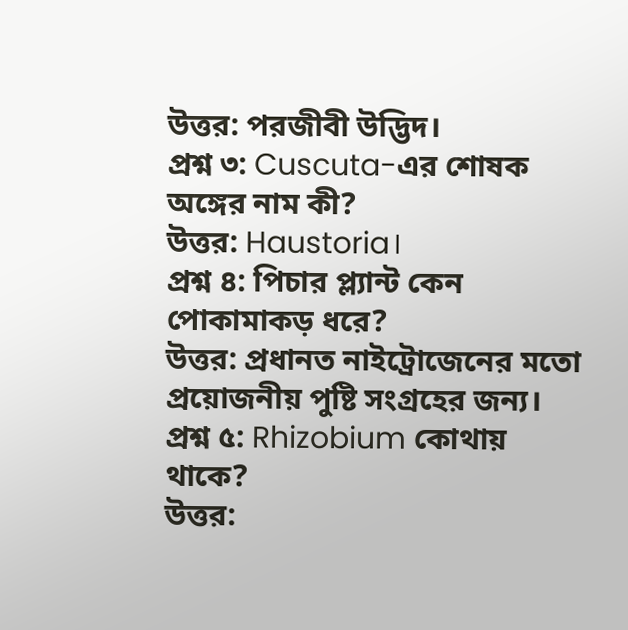উত্তর: পরজীবী উদ্ভিদ।
প্রশ্ন ৩: Cuscuta-এর শোষক অঙ্গের নাম কী?
উত্তর: Haustoria।
প্রশ্ন ৪: পিচার প্ল্যান্ট কেন পোকামাকড় ধরে?
উত্তর: প্রধানত নাইট্রোজেনের মতো প্রয়োজনীয় পুষ্টি সংগ্রহের জন্য।
প্রশ্ন ৫: Rhizobium কোথায় থাকে?
উত্তর: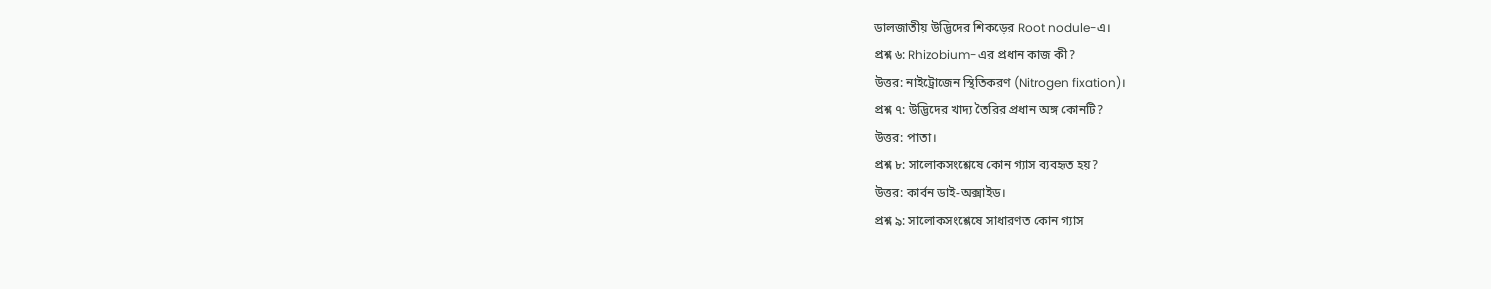ডালজাতীয় উদ্ভিদের শিকড়ের Root nodule-এ।
প্রশ্ন ৬: Rhizobium-এর প্রধান কাজ কী?
উত্তর: নাইট্রোজেন স্থিতিকরণ (Nitrogen fixation)।
প্রশ্ন ৭: উদ্ভিদের খাদ্য তৈরির প্রধান অঙ্গ কোনটি?
উত্তর: পাতা।
প্রশ্ন ৮: সালোকসংশ্লেষে কোন গ্যাস ব্যবহৃত হয়?
উত্তর: কার্বন ডাই-অক্সাইড।
প্রশ্ন ৯: সালোকসংশ্লেষে সাধারণত কোন গ্যাস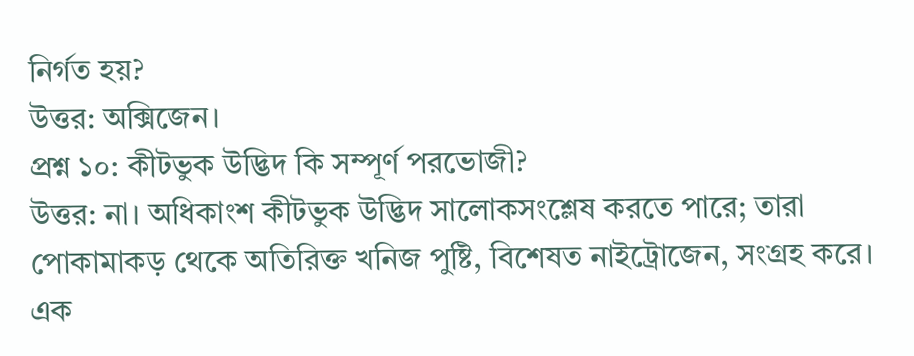নির্গত হয়?
উত্তর: অক্সিজেন।
প্রশ্ন ১০: কীটভুক উদ্ভিদ কি সম্পূর্ণ পরভোজী?
উত্তর: না। অধিকাংশ কীটভুক উদ্ভিদ সালোকসংশ্লেষ করতে পারে; তারা পোকামাকড় থেকে অতিরিক্ত খনিজ পুষ্টি, বিশেষত নাইট্রোজেন, সংগ্রহ করে।
এক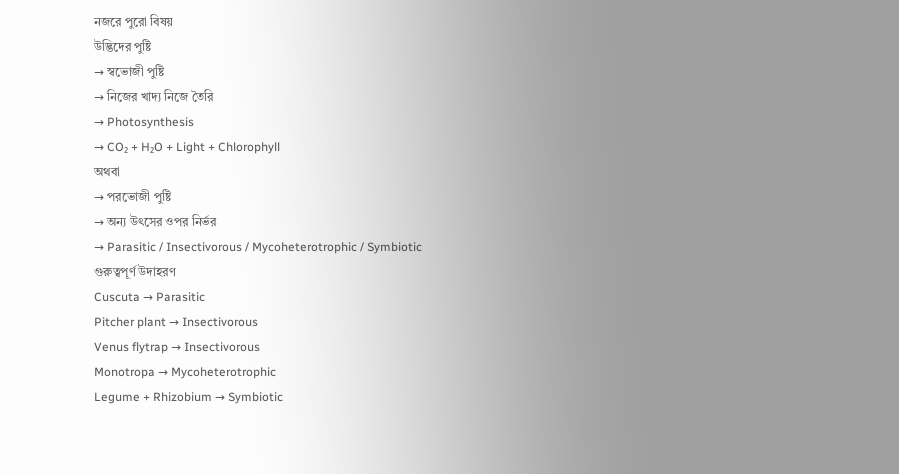নজরে পুরো বিষয়
উদ্ভিদের পুষ্টি
→ স্বভোজী পুষ্টি
→ নিজের খাদ্য নিজে তৈরি
→ Photosynthesis
→ CO₂ + H₂O + Light + Chlorophyll
অথবা
→ পরভোজী পুষ্টি
→ অন্য উৎসের ওপর নির্ভর
→ Parasitic / Insectivorous / Mycoheterotrophic / Symbiotic
গুরুত্বপূর্ণ উদাহরণ
Cuscuta → Parasitic
Pitcher plant → Insectivorous
Venus flytrap → Insectivorous
Monotropa → Mycoheterotrophic
Legume + Rhizobium → Symbiotic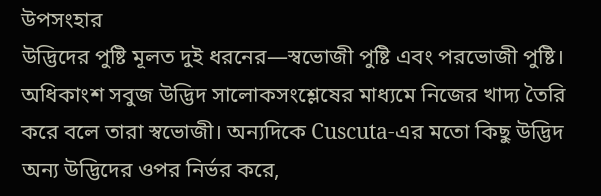উপসংহার
উদ্ভিদের পুষ্টি মূলত দুই ধরনের—স্বভোজী পুষ্টি এবং পরভোজী পুষ্টি। অধিকাংশ সবুজ উদ্ভিদ সালোকসংশ্লেষের মাধ্যমে নিজের খাদ্য তৈরি করে বলে তারা স্বভোজী। অন্যদিকে Cuscuta-এর মতো কিছু উদ্ভিদ অন্য উদ্ভিদের ওপর নির্ভর করে,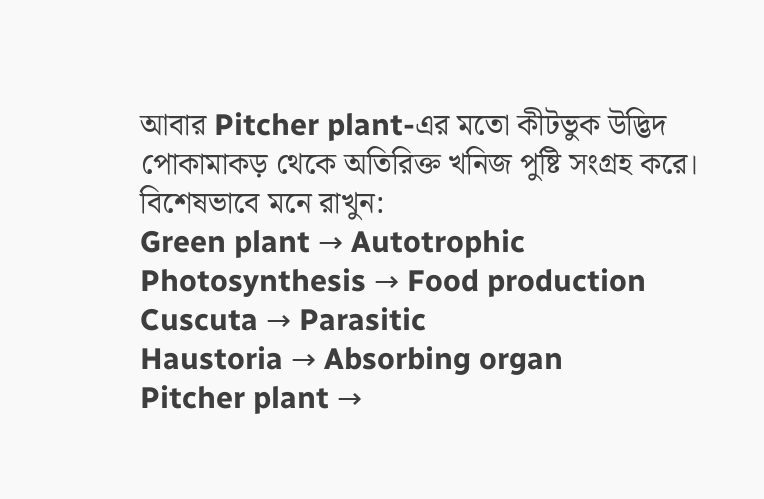আবার Pitcher plant-এর মতো কীটভুক উদ্ভিদ পোকামাকড় থেকে অতিরিক্ত খনিজ পুষ্টি সংগ্রহ করে।
বিশেষভাবে মনে রাখুন:
Green plant → Autotrophic
Photosynthesis → Food production
Cuscuta → Parasitic
Haustoria → Absorbing organ
Pitcher plant →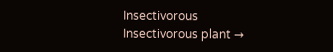Insectivorous
Insectivorous plant →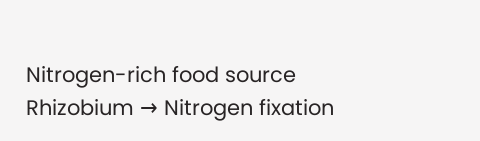Nitrogen-rich food source
Rhizobium → Nitrogen fixation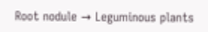Root nodule → Leguminous plants